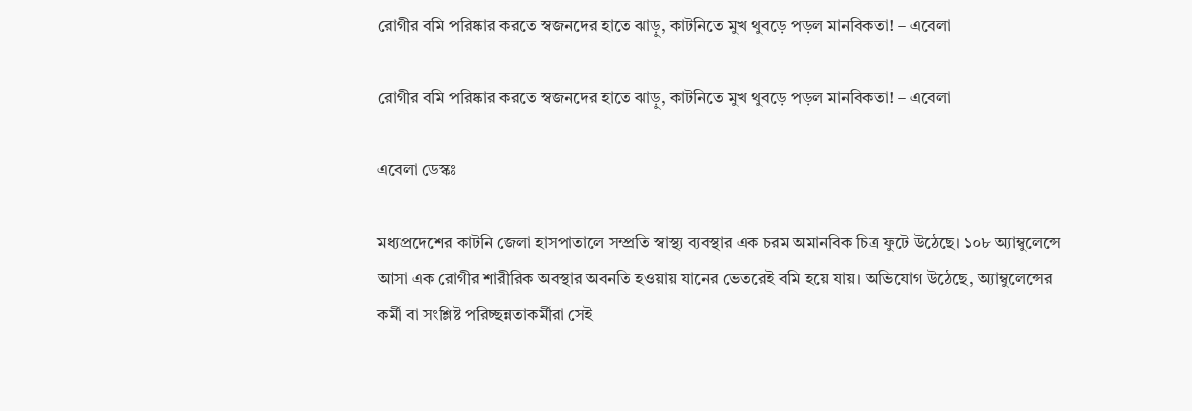রোগীর বমি পরিষ্কার করতে স্বজনদের হাতে ঝাড়ু, কাটনিতে মুখ থুবড়ে পড়ল মানবিকতা! – এবেলা

রোগীর বমি পরিষ্কার করতে স্বজনদের হাতে ঝাড়ু, কাটনিতে মুখ থুবড়ে পড়ল মানবিকতা! – এবেলা

এবেলা ডেস্কঃ

মধ্যপ্রদেশের কাটনি জেলা হাসপাতালে সম্প্রতি স্বাস্থ্য ব্যবস্থার এক চরম অমানবিক চিত্র ফুটে উঠেছে। ১০৮ অ্যাম্বুলেন্সে আসা এক রোগীর শারীরিক অবস্থার অবনতি হওয়ায় যানের ভেতরেই বমি হয়ে যায়। অভিযোগ উঠেছে, অ্যাম্বুলেন্সের কর্মী বা সংশ্লিষ্ট পরিচ্ছন্নতাকর্মীরা সেই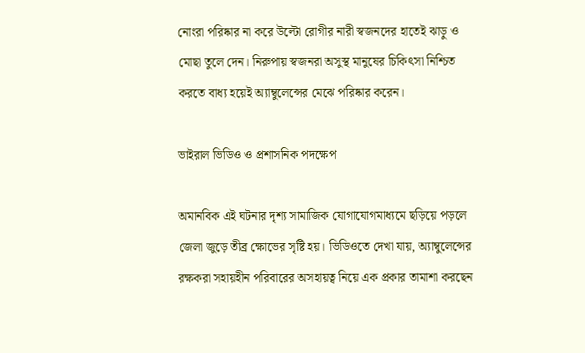নোংরা পরিষ্কার না করে উল্টো রোগীর নারী স্বজনদের হাতেই ঝাড়ু ও মোছা তুলে দেন। নিরুপায় স্বজনরা অসুস্থ মানুষের চিকিৎসা নিশ্চিত করতে বাধ্য হয়েই অ্যাম্বুলেন্সের মেঝে পরিষ্কার করেন।

ভাইরাল ভিডিও ও প্রশাসনিক পদক্ষেপ

অমানবিক এই ঘটনার দৃশ্য সামাজিক যোগাযোগমাধ্যমে ছড়িয়ে পড়লে জেলা জুড়ে তীব্র ক্ষোভের সৃষ্টি হয়। ভিডিওতে দেখা যায়, অ্যাম্বুলেন্সের রক্ষকরা সহায়হীন পরিবারের অসহায়ত্ব নিয়ে এক প্রকার তামাশা করছেন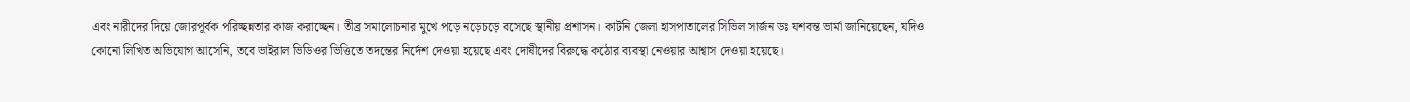এবং নারীদের দিয়ে জোরপূর্বক পরিচ্ছন্নতার কাজ করাচ্ছেন। তীব্র সমালোচনার মুখে পড়ে নড়েচড়ে বসেছে স্থানীয় প্রশাসন। কাটনি জেলা হাসপাতালের সিভিল সার্জন ডঃ যশবন্ত ভার্মা জানিয়েছেন, যদিও কোনো লিখিত অভিযোগ আসেনি, তবে ভাইরাল ভিডিওর ভিত্তিতে তদন্তের নির্দেশ দেওয়া হয়েছে এবং দোষীদের বিরুদ্ধে কঠোর ব্যবস্থা নেওয়ার আশ্বাস দেওয়া হয়েছে।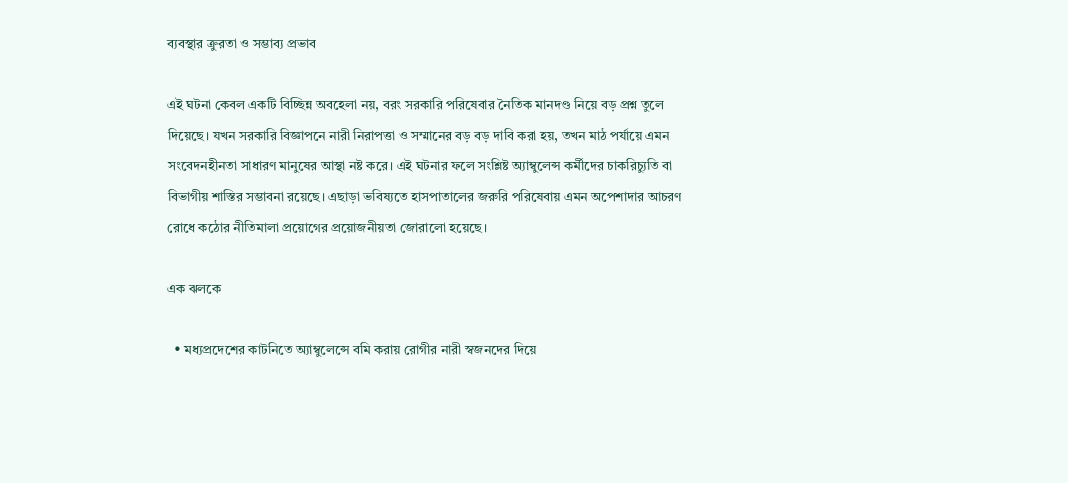ব্যবস্থার ক্রুরতা ও সম্ভাব্য প্রভাব

এই ঘটনা কেবল একটি বিচ্ছিন্ন অবহেলা নয়, বরং সরকারি পরিষেবার নৈতিক মানদণ্ড নিয়ে বড় প্রশ্ন তুলে দিয়েছে। যখন সরকারি বিজ্ঞাপনে নারী নিরাপত্তা ও সম্মানের বড় বড় দাবি করা হয়, তখন মাঠ পর্যায়ে এমন সংবেদনহীনতা সাধারণ মানুষের আস্থা নষ্ট করে। এই ঘটনার ফলে সংশ্লিষ্ট অ্যাম্বুলেন্স কর্মীদের চাকরিচ্যুতি বা বিভাগীয় শাস্তির সম্ভাবনা রয়েছে। এছাড়া ভবিষ্যতে হাসপাতালের জরুরি পরিষেবায় এমন অপেশাদার আচরণ রোধে কঠোর নীতিমালা প্রয়োগের প্রয়োজনীয়তা জোরালো হয়েছে।

এক ঝলকে

  • মধ্যপ্রদেশের কাটনিতে অ্যাম্বুলেন্সে বমি করায় রোগীর নারী স্বজনদের দিয়ে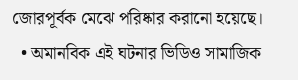জোরপূর্বক মেঝে পরিষ্কার করানো হয়েছে।
  • অমানবিক এই ঘটনার ভিডিও সামাজিক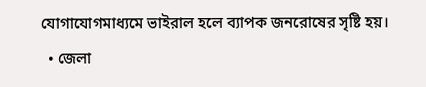যোগাযোগমাধ্যমে ভাইরাল হলে ব্যাপক জনরোষের সৃষ্টি হয়।
  • জেলা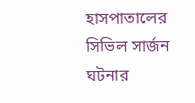হাসপাতালের সিভিল সার্জন ঘটনার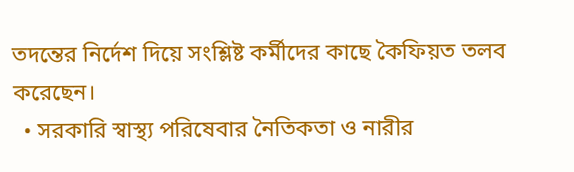তদন্তের নির্দেশ দিয়ে সংশ্লিষ্ট কর্মীদের কাছে কৈফিয়ত তলব করেছেন।
  • সরকারি স্বাস্থ্য পরিষেবার নৈতিকতা ও নারীর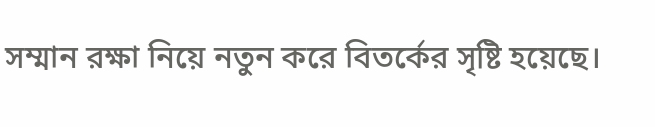সম্মান রক্ষা নিয়ে নতুন করে বিতর্কের সৃষ্টি হয়েছে।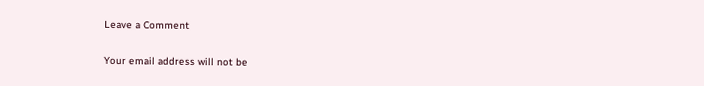Leave a Comment

Your email address will not be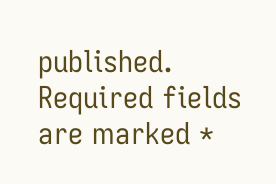published. Required fields are marked *